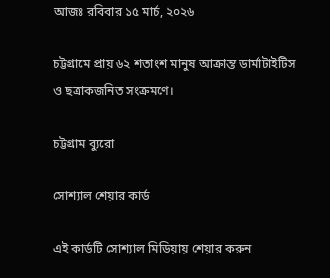আজঃ রবিবার ১৫ মার্চ, ২০২৬

চট্টগ্রামে প্রায় ৬২ শতাংশ মানুষ আক্রান্ত ডার্মাটাইটিস ও ছত্রাকজনিত সংক্রমণে।

চট্টগ্রাম ব্যুরো

সোশ্যাল শেয়ার কার্ড

এই কার্ডটি সোশ্যাল মিডিয়ায় শেয়ার করুন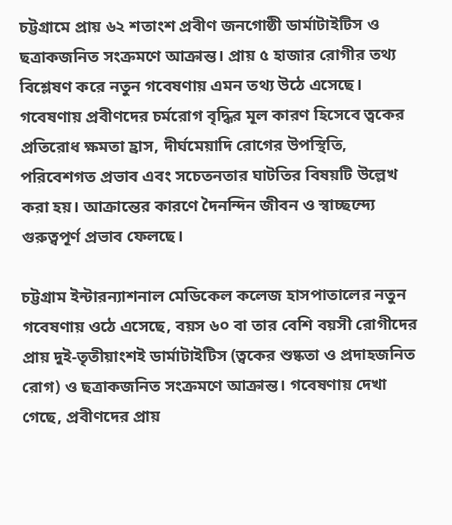চট্টগ্রামে প্রায় ৬২ শতাংশ প্রবীণ জনগোষ্ঠী ডার্মাটাইটিস ও ছত্রাকজনিত সংক্রমণে আক্রান্ত। প্রায় ৫ হাজার রোগীর তথ্য বিশ্লেষণ করে নতুন গবেষণায় এমন তথ্য উঠে এসেছে। গবেষণায় প্রবীণদের চর্মরোগ বৃদ্ধির মূল কারণ হিসেবে ত্বকের প্রতিরোধ ক্ষমতা হ্রাস, দীর্ঘমেয়াদি রোগের উপস্থিতি, পরিবেশগত প্রভাব এবং সচেতনতার ঘাটতির বিষয়টি উল্লেখ করা হয়। আক্রান্তের কারণে দৈনন্দিন জীবন ও স্বাচ্ছন্দ্যে গুরুত্বপূর্ণ প্রভাব ফেলছে।

চট্টগ্রাম ইন্টারন্যাশনাল মেডিকেল কলেজ হাসপাতালের নতুন গবেষণায় ওঠে এসেছে, বয়স ৬০ বা তার বেশি বয়সী রোগীদের প্রায় দুই-তৃতীয়াংশই ডার্মাটাইটিস (ত্বকের শুষ্কতা ও প্রদাহজনিত রোগ) ও ছত্রাকজনিত সংক্রমণে আক্রান্ত। গবেষণায় দেখা গেছে, প্রবীণদের প্রায়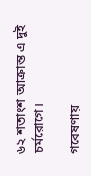৬২ শতাংশ আক্রান্ত এ দুই চর্মরোগে।

গবেষণায়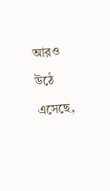আরও উঠে এসেছে,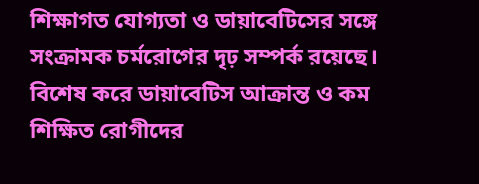শিক্ষাগত যোগ্যতা ও ডায়াবেটিসের সঙ্গে সংক্রামক চর্মরোগের দৃঢ় সম্পর্ক রয়েছে। বিশেষ করে ডায়াবেটিস আক্রান্ত ও কম শিক্ষিত রোগীদের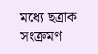মধ্যে ছত্রাক সংক্রমণ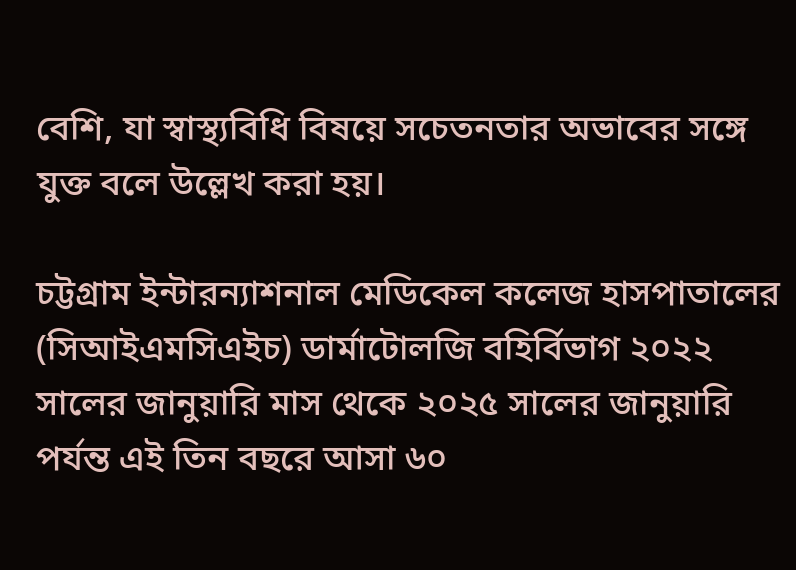বেশি, যা স্বাস্থ্যবিধি বিষয়ে সচেতনতার অভাবের সঙ্গে যুক্ত বলে উল্লেখ করা হয়।

চট্টগ্রাম ইন্টারন্যাশনাল মেডিকেল কলেজ হাসপাতালের (সিআইএমসিএইচ) ডার্মাটোলজি বহির্বিভাগ ২০২২ সালের জানুয়ারি মাস থেকে ২০২৫ সালের জানুয়ারি পর্যন্ত এই তিন বছরে আসা ৬০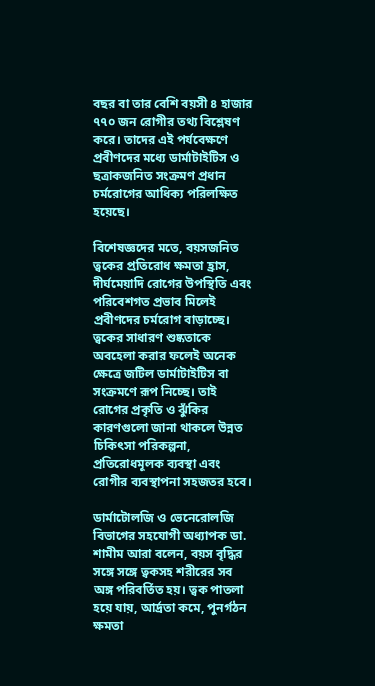বছর বা তার বেশি বয়সী ৪ হাজার ৭৭০ জন রোগীর তথ্য বিশ্লেষণ করে। তাদের এই পর্যবেক্ষণে প্রবীণদের মধ্যে ডার্মাটাইটিস ও ছত্রাকজনিত সংক্রমণ প্রধান চর্মরোগের আধিক্য পরিলক্ষিত হয়েছে।

বিশেষজ্ঞদের মতে, বয়সজনিত ত্বকের প্রতিরোধ ক্ষমতা হ্রাস, দীর্ঘমেয়াদি রোগের উপস্থিতি এবং পরিবেশগত প্রভাব মিলেই প্রবীণদের চর্মরোগ বাড়াচ্ছে। ত্বকের সাধারণ শুষ্কতাকে অবহেলা করার ফলেই অনেক ক্ষেত্রে জটিল ডার্মাটাইটিস বা সংক্রমণে রূপ নিচ্ছে। তাই রোগের প্রকৃতি ও ঝুঁকির কারণগুলো জানা থাকলে উন্নত চিকিৎসা পরিকল্পনা, প্রতিরোধমূলক ব্যবস্থা এবং রোগীর ব্যবস্থাপনা সহজতর হবে।

ডার্মাটোলজি ও ভেনেরোলজি বিভাগের সহযোগী অধ্যাপক ডা. শামীম আরা বলেন, বয়স বৃদ্ধির সঙ্গে সঙ্গে ত্বকসহ শরীরের সব অঙ্গ পরিবর্তিত হয়। ত্বক পাতলা হয়ে যায়, আর্দ্রতা কমে, পুনর্গঠন ক্ষমতা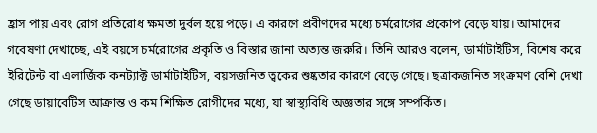হ্রাস পায় এবং রোগ প্রতিরোধ ক্ষমতা দুর্বল হয়ে পড়ে। এ কারণে প্রবীণদের মধ্যে চর্মরোগের প্রকোপ বেড়ে যায়। আমাদের গবেষণা দেখাচ্ছে, এই বয়সে চর্মরোগের প্রকৃতি ও বিস্তার জানা অত্যন্ত জরুরি। তিনি আরও বলেন, ডার্মাটাইটিস, বিশেষ করে ইরিটেন্ট বা এলার্জিক কনট্যাক্ট ডার্মাটাইটিস, বয়সজনিত ত্বকের শুষ্কতার কারণে বেড়ে গেছে। ছত্রাকজনিত সংক্রমণ বেশি দেখা গেছে ডায়াবেটিস আক্রান্ত ও কম শিক্ষিত রোগীদের মধ্যে, যা স্বাস্থ্যবিধি অজ্ঞতার সঙ্গে সম্পর্কিত।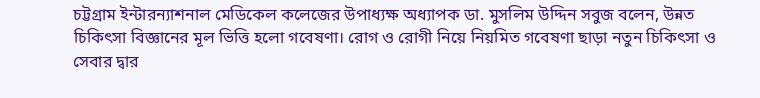চট্টগ্রাম ইন্টারন্যাশনাল মেডিকেল কলেজের উপাধ্যক্ষ অধ্যাপক ডা. মুসলিম উদ্দিন সবুজ বলেন, উন্নত চিকিৎসা বিজ্ঞানের মূল ভিত্তি হলো গবেষণা। রোগ ও রোগী নিয়ে নিয়মিত গবেষণা ছাড়া নতুন চিকিৎসা ও সেবার দ্বার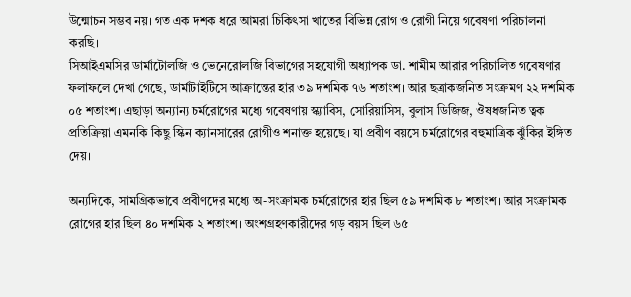উন্মোচন সম্ভব নয়। গত এক দশক ধরে আমরা চিকিৎসা খাতের বিভিন্ন রোগ ও রোগী নিয়ে গবেষণা পরিচালনা করছি।
সিআইএমসির ডার্মাটোলজি ও ভেনেরোলজি বিভাগের সহযোগী অধ্যাপক ডা. শামীম আরার পরিচালিত গবেষণার ফলাফলে দেখা গেছে, ডার্মাটাইটিসে আক্রান্তের হার ৩৯ দশমিক ৭৬ শতাংশ। আর ছত্রাকজনিত সংক্রমণ ২২ দশমিক ০৫ শতাংশ। এছাড়া অন্যান্য চর্মরোগের মধ্যে গবেষণায় স্ক্যাবিস, সোরিয়াসিস, বুলাস ডিজিজ, ঔষধজনিত ত্বক প্রতিক্রিয়া এমনকি কিছু স্কিন ক্যানসারের রোগীও শনাক্ত হয়েছে। যা প্রবীণ বয়সে চর্মরোগের বহুমাত্রিক ঝুঁকির ইঙ্গিত দেয়।

অন্যদিকে, সামগ্রিকভাবে প্রবীণদের মধ্যে অ-সংক্রামক চর্মরোগের হার ছিল ৫৯ দশমিক ৮ শতাংশ। আর সংক্রামক রোগের হার ছিল ৪০ দশমিক ২ শতাংশ। অংশগ্রহণকারীদের গড় বয়স ছিল ৬৫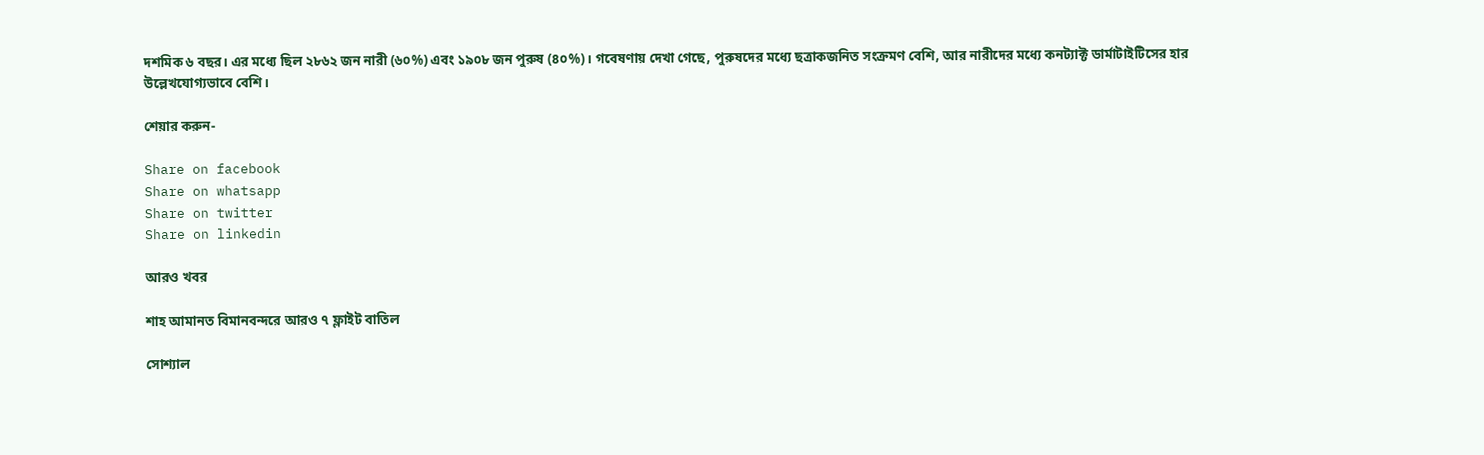দশমিক ৬ বছর। এর মধ্যে ছিল ২৮৬২ জন নারী (৬০%) এবং ১৯০৮ জন পুরুষ (৪০%)। গবেষণায় দেখা গেছে, পুরুষদের মধ্যে ছত্রাকজনিত সংক্রমণ বেশি, আর নারীদের মধ্যে কনট্যাক্ট ডার্মাটাইটিসের হার উল্লেখযোগ্যভাবে বেশি।

শেয়ার করুন-

Share on facebook
Share on whatsapp
Share on twitter
Share on linkedin

আরও খবর

শাহ আমানত বিমানবন্দরে আরও ৭ ফ্লাইট বাতিল

সোশ্যাল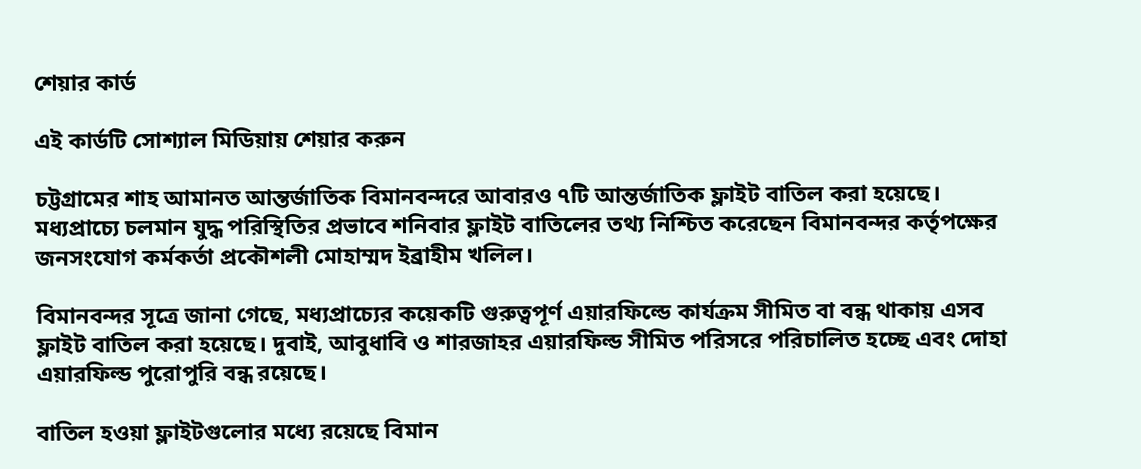শেয়ার কার্ড

এই কার্ডটি সোশ্যাল মিডিয়ায় শেয়ার করুন

চট্টগ্রামের শাহ আমানত আন্তর্জাতিক বিমানবন্দরে আবারও ৭টি আন্তর্জাতিক ফ্লাইট বাতিল করা হয়েছে। মধ্যপ্রাচ্যে চলমান যুদ্ধ পরিস্থিতির প্রভাবে শনিবার ফ্লাইট বাতিলের তথ্য নিশ্চিত করেছেন বিমানবন্দর কর্তৃপক্ষের জনসংযোগ কর্মকর্তা প্রকৌশলী মোহাম্মদ ইব্রাহীম খলিল।

বিমানবন্দর সূত্রে জানা গেছে, মধ্যপ্রাচ্যের কয়েকটি গুরুত্বপূর্ণ এয়ারফিল্ডে কার্যক্রম সীমিত বা বন্ধ থাকায় এসব ফ্লাইট বাতিল করা হয়েছে। দুবাই, আবুধাবি ও শারজাহর এয়ারফিল্ড সীমিত পরিসরে পরিচালিত হচ্ছে এবং দোহা এয়ারফিল্ড পুরোপুরি বন্ধ রয়েছে।

বাতিল হওয়া ফ্লাইটগুলোর মধ্যে রয়েছে বিমান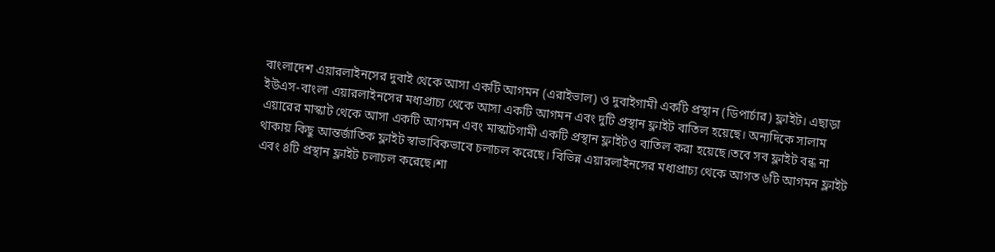বাংলাদেশ এয়ারলাইনসের দুবাই থেকে আসা একটি আগমন (এরাইভাল) ও দুবাইগামী একটি প্রস্থান (ডিপার্চার) ফ্লাইট। এছাড়া ইউএস-বাংলা এয়ারলাইনসের মধ্যপ্রাচ্য থেকে আসা একটি আগমন এবং দুটি প্রস্থান ফ্লাইট বাতিল হয়েছে। অন্যদিকে সালাম এয়ারের মাস্কাট থেকে আসা একটি আগমন এবং মাস্কাটগামী একটি প্রস্থান ফ্লাইটও বাতিল করা হয়েছে।তবে সব ফ্লাইট বন্ধ না থাকায় কিছু আন্তর্জাতিক ফ্লাইট স্বাভাবিকভাবে চলাচল করেছে। বিভিন্ন এয়ারলাইনসের মধ্যপ্রাচ্য থেকে আগত ৬টি আগমন ফ্লাইট এবং ৪টি প্রস্থান ফ্লাইট চলাচল করেছে।শা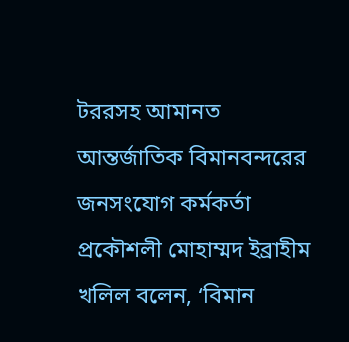টররসহ আমানত আন্তর্জাতিক বিমানবন্দরের জনসংযোগ কর্মকর্তা প্রকৌশলী মোহাম্মদ ইব্রাহীম খলিল বলেন, ‘বিমান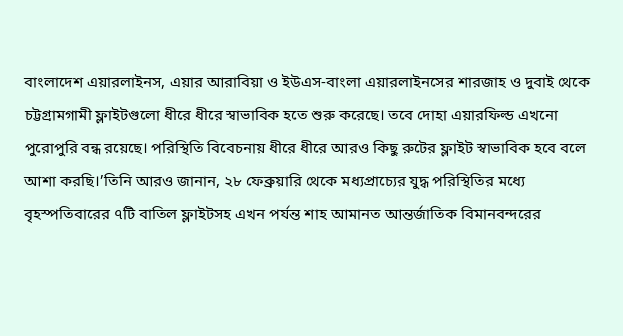বাংলাদেশ এয়ারলাইনস, এয়ার আরাবিয়া ও ইউএস-বাংলা এয়ারলাইনসের শারজাহ ও দুবাই থেকে চট্টগ্রামগামী ফ্লাইটগুলো ধীরে ধীরে স্বাভাবিক হতে শুরু করেছে। তবে দোহা এয়ারফিল্ড এখনো পুরোপুরি বন্ধ রয়েছে। পরিস্থিতি বিবেচনায় ধীরে ধীরে আরও কিছু রুটের ফ্লাইট স্বাভাবিক হবে বলে আশা করছি।’তিনি আরও জানান, ২৮ ফেব্রুয়ারি থেকে মধ্যপ্রাচ্যের যুদ্ধ পরিস্থিতির মধ্যে বৃহস্পতিবারের ৭টি বাতিল ফ্লাইটসহ এখন পর্যন্ত শাহ আমানত আন্তর্জাতিক বিমানবন্দরের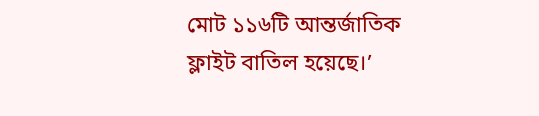মোট ১১৬টি আন্তর্জাতিক ফ্লাইট বাতিল হয়েছে।’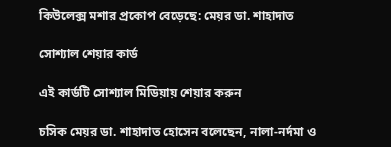কিউলেক্স মশার প্রকোপ বেড়েছে: মেয়র ডা. শাহাদাত

সোশ্যাল শেয়ার কার্ড

এই কার্ডটি সোশ্যাল মিডিয়ায় শেয়ার করুন

চসিক মেয়র ডা. শাহাদাত হোসেন বলেছেন, নালা-নর্দমা ও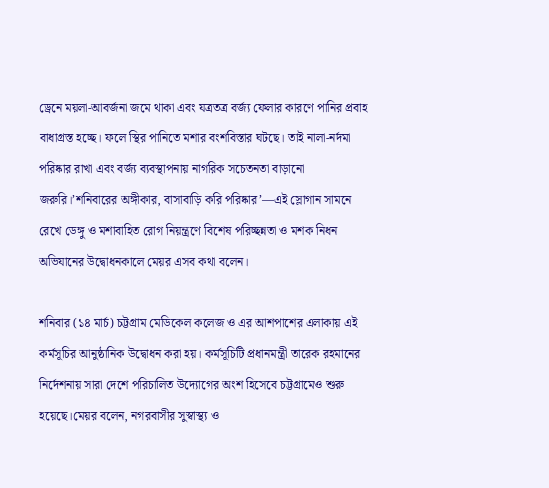ড্রেনে ময়লা-আবর্জনা জমে থাকা এবং যত্রতত্র বর্জ্য ফেলার কারণে পানির প্রবাহ বাধাগ্রস্ত হচ্ছে। ফলে স্থির পানিতে মশার বংশবিস্তার ঘটছে। তাই নালা-নর্দমা পরিষ্কার রাখা এবং বর্জ্য ব্যবস্থাপনায় নাগরিক সচেতনতা বাড়ানো জরুরি।’শনিবারের অঙ্গীকার, বাসাবাড়ি করি পরিষ্কার’—এই স্লোগান সামনে রেখে ডেঙ্গু ও মশাবাহিত রোগ নিয়ন্ত্রণে বিশেষ পরিচ্ছন্নতা ও মশক নিধন অভিযানের উদ্বোধনকালে মেয়র এসব কথা বলেন।

শনিবার (১৪ মার্চ) চট্টগ্রাম মেডিকেল কলেজ ও এর আশপাশের এলাকায় এই কর্মসূচির আনুষ্ঠানিক উদ্বোধন করা হয়। কর্মসূচিটি প্রধানমন্ত্রী তারেক রহমানের নির্দেশনায় সারা দেশে পরিচালিত উদ্যোগের অংশ হিসেবে চট্টগ্রামেও শুরু হয়েছে।মেয়র বলেন, নগরবাসীর সুস্বাস্থ্য ও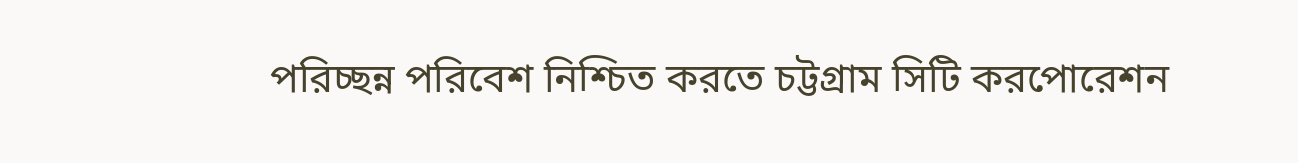পরিচ্ছন্ন পরিবেশ নিশ্চিত করতে চট্টগ্রাম সিটি করপোরেশন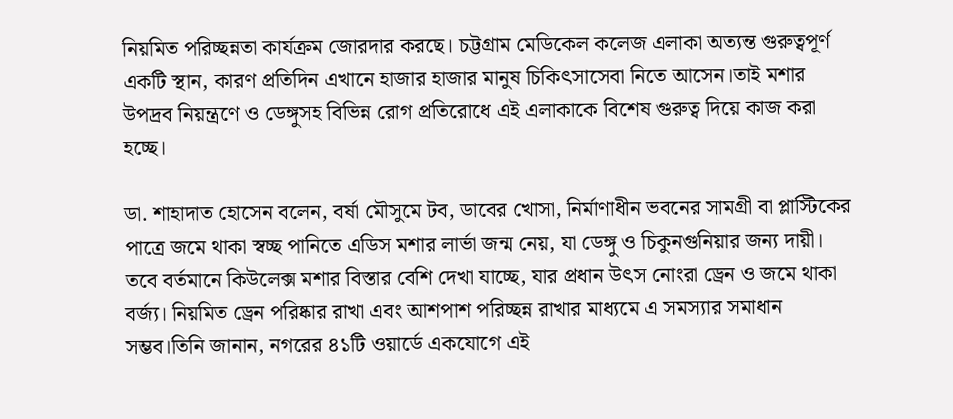নিয়মিত পরিচ্ছন্নতা কার্যক্রম জোরদার করছে। চট্টগ্রাম মেডিকেল কলেজ এলাকা অত্যন্ত গুরুত্বপূর্ণ একটি স্থান, কারণ প্রতিদিন এখানে হাজার হাজার মানুষ চিকিৎসাসেবা নিতে আসেন।তাই মশার উপদ্রব নিয়ন্ত্রণে ও ডেঙ্গুসহ বিভিন্ন রোগ প্রতিরোধে এই এলাকাকে বিশেষ গুরুত্ব দিয়ে কাজ করা হচ্ছে।

ডা. শাহাদাত হোসেন বলেন, বর্ষা মৌসুমে টব, ডাবের খোসা, নির্মাণাধীন ভবনের সামগ্রী বা প্লাস্টিকের পাত্রে জমে থাকা স্বচ্ছ পানিতে এডিস মশার লার্ভা জন্ম নেয়, যা ডেঙ্গু ও চিকুনগুনিয়ার জন্য দায়ী। তবে বর্তমানে কিউলেক্স মশার বিস্তার বেশি দেখা যাচ্ছে, যার প্রধান উৎস নোংরা ড্রেন ও জমে থাকা বর্জ্য। নিয়মিত ড্রেন পরিষ্কার রাখা এবং আশপাশ পরিচ্ছন্ন রাখার মাধ্যমে এ সমস্যার সমাধান সম্ভব।তিনি জানান, নগরের ৪১টি ওয়ার্ডে একযোগে এই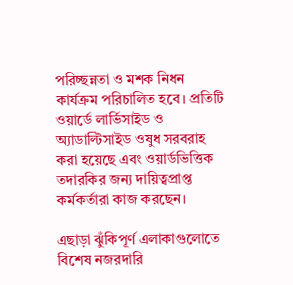পরিচ্ছন্নতা ও মশক নিধন কার্যক্রম পরিচালিত হবে। প্রতিটি ওয়ার্ডে লার্ভিসাইড ও অ্যাডাল্টিসাইড ওষুধ সরবরাহ করা হয়েছে এবং ওয়ার্ডভিত্তিক তদারকির জন্য দায়িত্বপ্রাপ্ত কর্মকর্তারা কাজ করছেন।

এছাড়া ঝুঁকিপূর্ণ এলাকাগুলোতে বিশেষ নজরদারি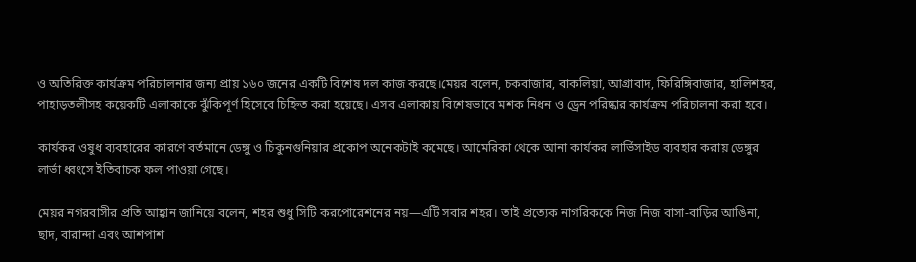ও অতিরিক্ত কার্যক্রম পরিচালনার জন্য প্রায় ১৬০ জনের একটি বিশেষ দল কাজ করছে।মেয়র বলেন, চকবাজার, বাকলিয়া, আগ্রাবাদ, ফিরিঙ্গিবাজার, হালিশহর, পাহাড়তলীসহ কয়েকটি এলাকাকে ঝুঁকিপূর্ণ হিসেবে চিহ্নিত করা হয়েছে। এসব এলাকায় বিশেষভাবে মশক নিধন ও ড্রেন পরিষ্কার কার্যক্রম পরিচালনা করা হবে।

কার্যকর ওষুধ ব্যবহারের কারণে বর্তমানে ডেঙ্গু ও চিকুনগুনিয়ার প্রকোপ অনেকটাই কমেছে। আমেরিকা থেকে আনা কার্যকর লার্ভিসাইড ব্যবহার করায় ডেঙ্গুর লার্ভা ধ্বংসে ইতিবাচক ফল পাওয়া গেছে।

মেয়র নগরবাসীর প্রতি আহ্বান জানিয়ে বলেন, শহর শুধু সিটি করপোরেশনের নয়—এটি সবার শহর। তাই প্রত্যেক নাগরিককে নিজ নিজ বাসা-বাড়ির আঙিনা, ছাদ, বারান্দা এবং আশপাশ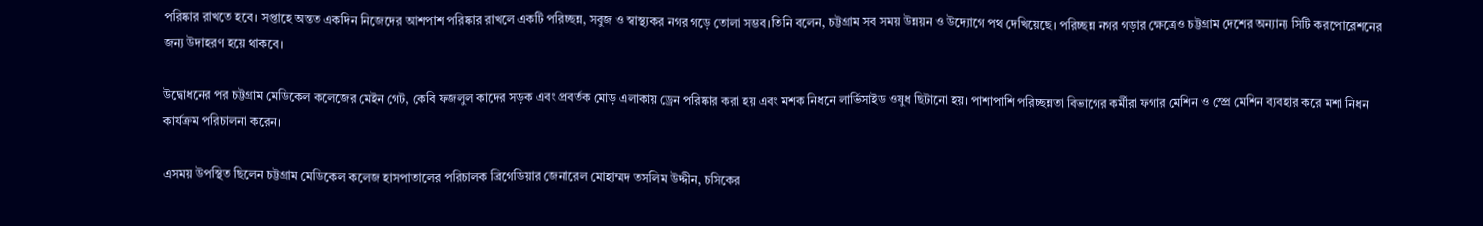পরিষ্কার রাখতে হবে। সপ্তাহে অন্তত একদিন নিজেদের আশপাশ পরিষ্কার রাখলে একটি পরিচ্ছন্ন, সবুজ ও স্বাস্থ্যকর নগর গড়ে তোলা সম্ভব।তিনি বলেন, চট্টগ্রাম সব সময় উন্নয়ন ও উদ্যোগে পথ দেখিয়েছে। পরিচ্ছন্ন নগর গড়ার ক্ষেত্রেও চট্টগ্রাম দেশের অন্যান্য সিটি করপোরেশনের জন্য উদাহরণ হয়ে থাকবে।

উদ্বোধনের পর চট্টগ্রাম মেডিকেল কলেজের মেইন গেট, কেবি ফজলুল কাদের সড়ক এবং প্রবর্তক মোড় এলাকায় ড্রেন পরিষ্কার করা হয় এবং মশক নিধনে লার্ভিসাইড ওষুধ ছিটানো হয়। পাশাপাশি পরিচ্ছন্নতা বিভাগের কর্মীরা ফগার মেশিন ও স্প্রে মেশিন ব্যবহার করে মশা নিধন কার্যক্রম পরিচালনা করেন।

এসময় উপস্থিত ছিলেন চট্টগ্রাম মেডিকেল কলেজ হাসপাতালের পরিচালক ব্রিগেডিয়ার জেনারেল মোহাম্মদ তসলিম উদ্দীন, চসিকের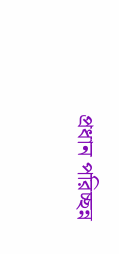প্রধান পরিচ্ছন্ন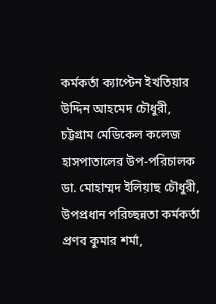কর্মকর্তা ক্যাপ্টেন ইখতিয়ার উদ্দিন আহমেদ চৌধুরী, চট্টগ্রাম মেডিকেল কলেজ হাসপাতালের উপ-পরিচালক ডা. মোহাম্মদ ইলিয়াছ চৌধুরী, উপপ্রধান পরিচ্ছন্নতা কর্মকর্তা প্রণব কুমার শর্মা,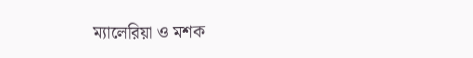ম্যালেরিয়া ও মশক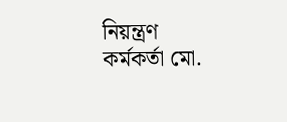নিয়ন্ত্রণ কর্মকর্তা মো.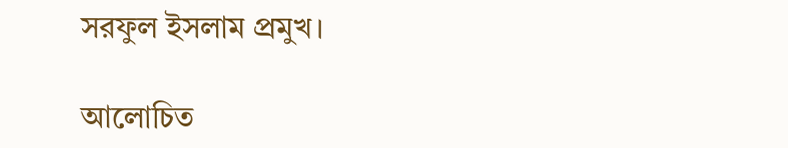সরফুল ইসলাম প্রমুখ।

আলোচিত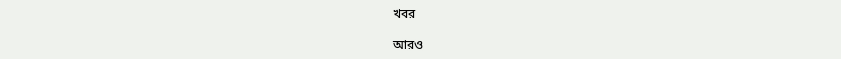খবর

আরও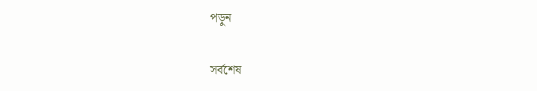পড়ুন

সর্বশেষ